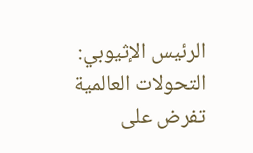الرئيس الإثيوبي: التحولات العالمية تفرض على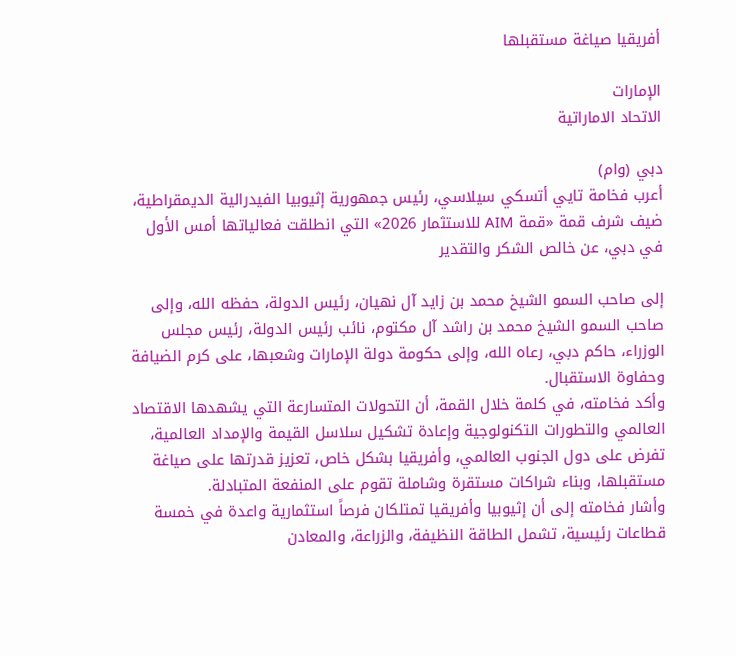أفريقيا صياغة مستقبلها

الإمارات
الاتحاد الاماراتية

دبي (وام)
أعرب فخامة تايي أتسكي سيلاسي، رئيس جمهورية إثيوبيا الفيدرالية الديمقراطية، ضيف شرف قمة «قمة AIM للاستثمار 2026» التي انطلقت فعالياتها أمس الأول في دبي، عن خالص الشكر والتقدير

إلى صاحب السمو الشيخ محمد بن زايد آل نهيان، رئيس الدولة، حفظه الله، وإلى صاحب السمو الشيخ محمد بن راشد آل مكتوم، نائب رئيس الدولة، رئيس مجلس الوزراء، حاكم دبي، رعاه الله، وإلى حكومة دولة الإمارات وشعبها، على كرم الضيافة وحفاوة الاستقبال.
وأكد فخامته، في كلمة خلال القمة، أن التحولات المتسارعة التي يشهدها الاقتصاد العالمي والتطورات التكنولوجية وإعادة تشكيل سلاسل القيمة والإمداد العالمية، تفرض على دول الجنوب العالمي، وأفريقيا بشكل خاص، تعزيز قدرتها على صياغة مستقبلها، وبناء شراكات مستقرة وشاملة تقوم على المنفعة المتبادلة.
وأشار فخامته إلى أن إثيوبيا وأفريقيا تمتلكان فرصاً استثمارية واعدة في خمسة قطاعات رئيسية، تشمل الطاقة النظيفة، والزراعة، والمعادن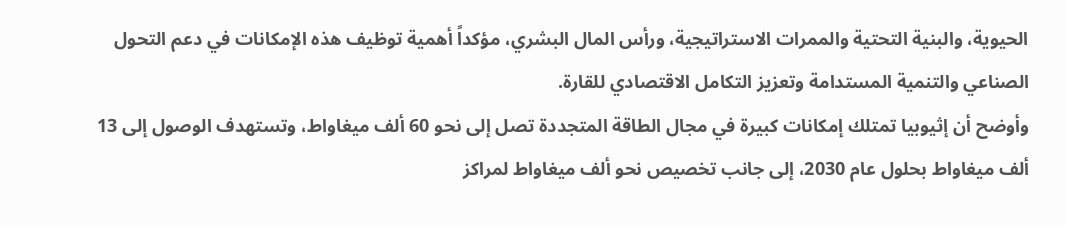الحيوية، والبنية التحتية والممرات الاستراتيجية، ورأس المال البشري، مؤكداً أهمية توظيف هذه الإمكانات في دعم التحول الصناعي والتنمية المستدامة وتعزيز التكامل الاقتصادي للقارة.
وأوضح أن إثيوبيا تمتلك إمكانات كبيرة في مجال الطاقة المتجددة تصل إلى نحو 60 ألف ميغاواط، وتستهدف الوصول إلى 13 ألف ميغاواط بحلول عام 2030، إلى جانب تخصيص نحو ألف ميغاواط لمراكز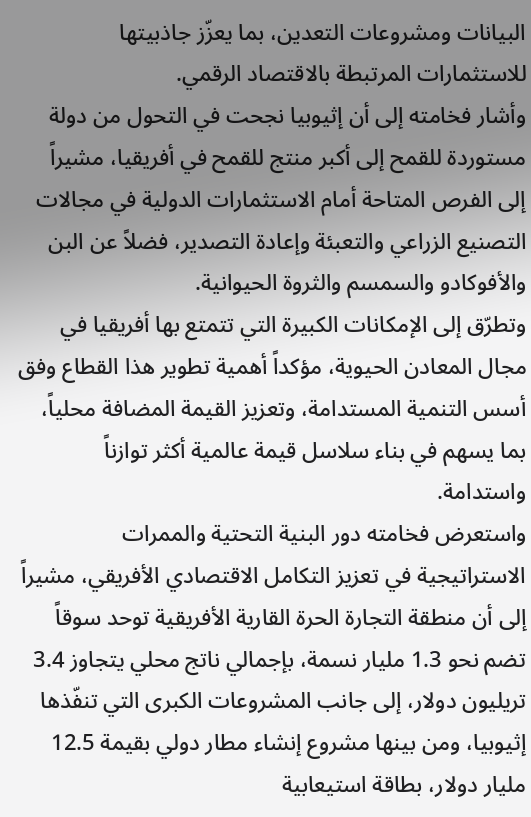البيانات ومشروعات التعدين، بما يعزّز جاذبيتها للاستثمارات المرتبطة بالاقتصاد الرقمي.
وأشار فخامته إلى أن إثيوبيا نجحت في التحول من دولة مستوردة للقمح إلى أكبر منتج للقمح في أفريقيا، مشيراً إلى الفرص المتاحة أمام الاستثمارات الدولية في مجالات التصنيع الزراعي والتعبئة وإعادة التصدير، فضلاً عن البن والأفوكادو والسمسم والثروة الحيوانية.
وتطرّق إلى الإمكانات الكبيرة التي تتمتع بها أفريقيا في مجال المعادن الحيوية، مؤكداً أهمية تطوير هذا القطاع وفق أسس التنمية المستدامة، وتعزيز القيمة المضافة محلياً، بما يسهم في بناء سلاسل قيمة عالمية أكثر توازناً واستدامة.
واستعرض فخامته دور البنية التحتية والممرات الاستراتيجية في تعزيز التكامل الاقتصادي الأفريقي، مشيراً إلى أن منطقة التجارة الحرة القارية الأفريقية توحد سوقاً تضم نحو 1.3 مليار نسمة، بإجمالي ناتج محلي يتجاوز 3.4 تريليون دولار، إلى جانب المشروعات الكبرى التي تنفّذها إثيوبيا، ومن بينها مشروع إنشاء مطار دولي بقيمة 12.5 مليار دولار، بطاقة استيعابية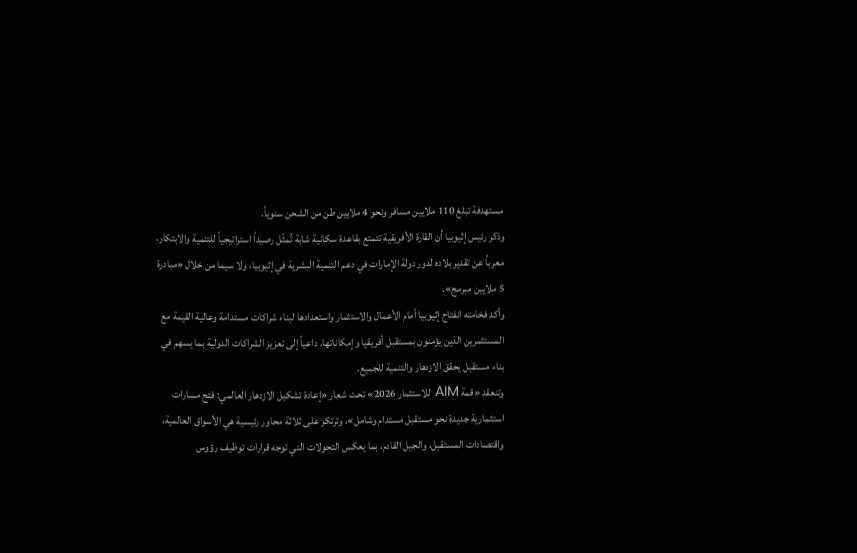مستهدفة تبلغ 110 ملايين مسافر ونحو 4 ملايين طن من الشحن سنوياً.
وذكر رئيس إثيوبيا أن القارة الأفريقية تتمتع بقاعدة سكانية شابة تُمثّل رصيداً استراتيجياً للتنمية والابتكار، معرباً عن تقدير بلاده لدور دولة الإمارات في دعم التنمية البشرية في إثيوبيا، ولا سيما من خلال «مبادرة 5 ملايين مبرمج».
وأكد فخامته انفتاح إثيوبيا أمام الأعمال والاستثمار واستعدادها لبناء شراكات مستدامة وعالية القيمة مع المستثمرين الذين يؤمنون بمستقبل أفريقيا وإمكاناتها، داعياً إلى تعزيز الشراكات الدولية بما يسهم في بناء مستقبل يحقق الازدهار والتنمية للجميع.
وتنعقد «قمة AIM للاستثمار 2026» تحت شعار «إعادة تشكيل الازدهار العالمي: فتح مسارات استثمارية جديدة نحو مستقبل مستدام وشامل»، وترتكز على ثلاثة محاور رئيسية هي الأسواق العالمية، واقتصادات المستقبل، والجيل القادم، بما يعكس التحولات التي توجه قرارات توظيف رؤوس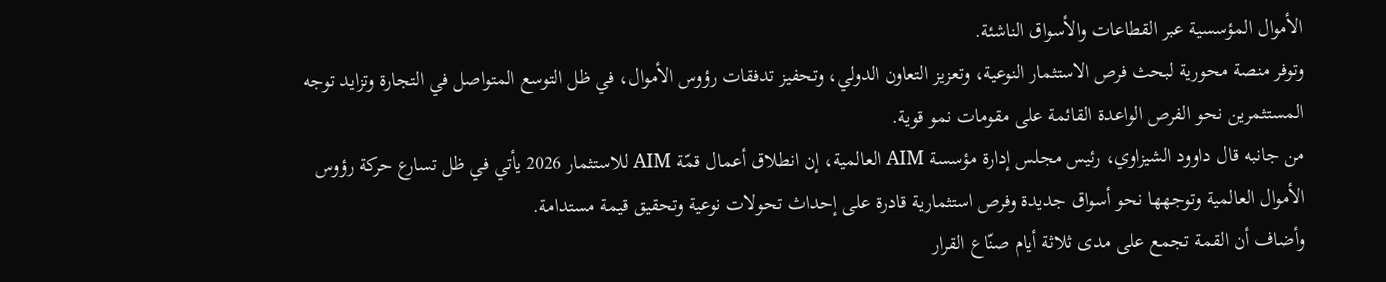الأموال المؤسسية عبر القطاعات والأسواق الناشئة.
وتوفر منصة محورية لبحث فرص الاستثمار النوعية، وتعزيز التعاون الدولي، وتحفيز تدفقات رؤوس الأموال، في ظل التوسع المتواصل في التجارة وتزايد توجه المستثمرين نحو الفرص الواعدة القائمة على مقومات نمو قوية.
من جانبه قال داوود الشيزاوي، رئيس مجلس إدارة مؤسسة AIM العالمية، إن انطلاق أعمال قمّة AIM للاستثمار 2026 يأتي في ظل تسارع حركة رؤوس الأموال العالمية وتوجهها نحو أسواق جديدة وفرص استثمارية قادرة على إحداث تحولات نوعية وتحقيق قيمة مستدامة.
وأضاف أن القمة تجمع على مدى ثلاثة أيام صنّاع القرار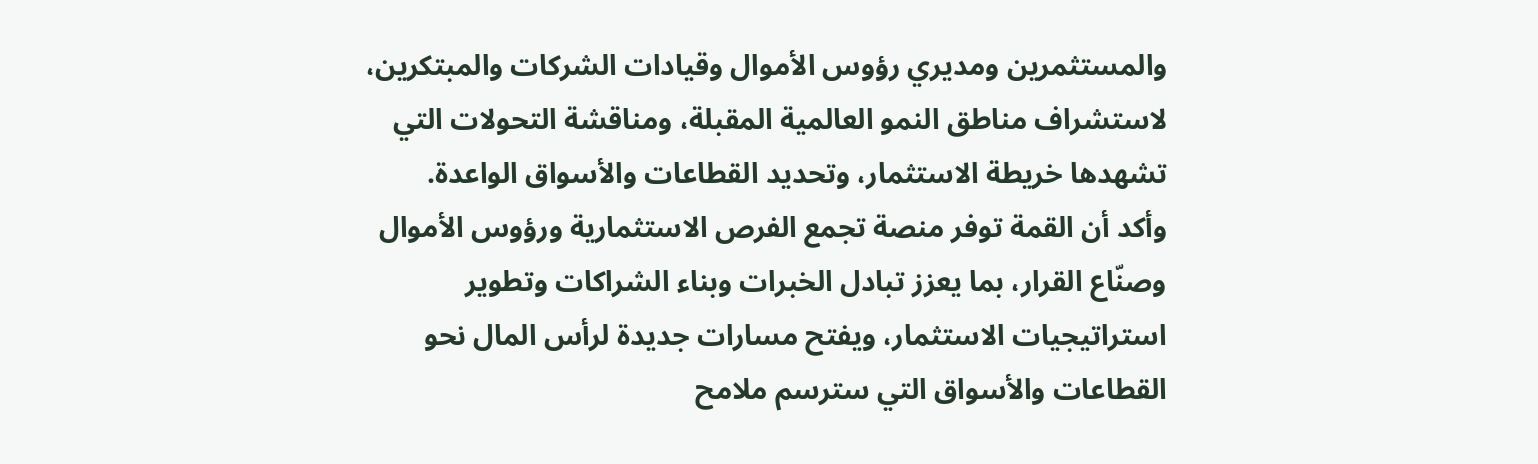والمستثمرين ومديري رؤوس الأموال وقيادات الشركات والمبتكرين، لاستشراف مناطق النمو العالمية المقبلة، ومناقشة التحولات التي تشهدها خريطة الاستثمار، وتحديد القطاعات والأسواق الواعدة.
وأكد أن القمة توفر منصة تجمع الفرص الاستثمارية ورؤوس الأموال وصنّاع القرار، بما يعزز تبادل الخبرات وبناء الشراكات وتطوير استراتيجيات الاستثمار، ويفتح مسارات جديدة لرأس المال نحو القطاعات والأسواق التي سترسم ملامح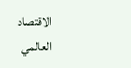الاقتصاد العالمي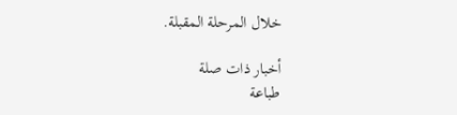خلال المرحلة المقبلة.

أخبار ذات صلة
طباعة